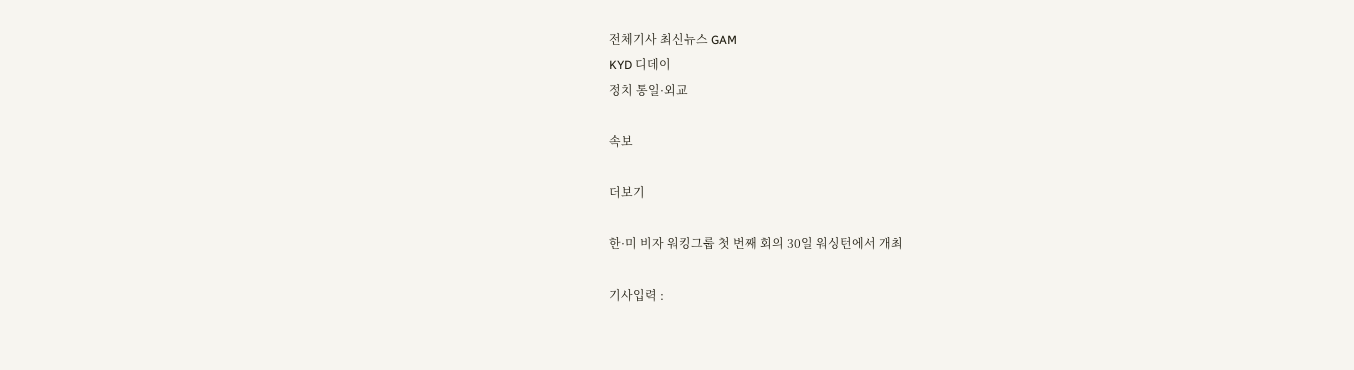전체기사 최신뉴스 GAM
KYD 디데이
정치 통일·외교

속보

더보기

한·미 비자 워킹그룹 첫 번째 회의 30일 워싱턴에서 개최

기사입력 :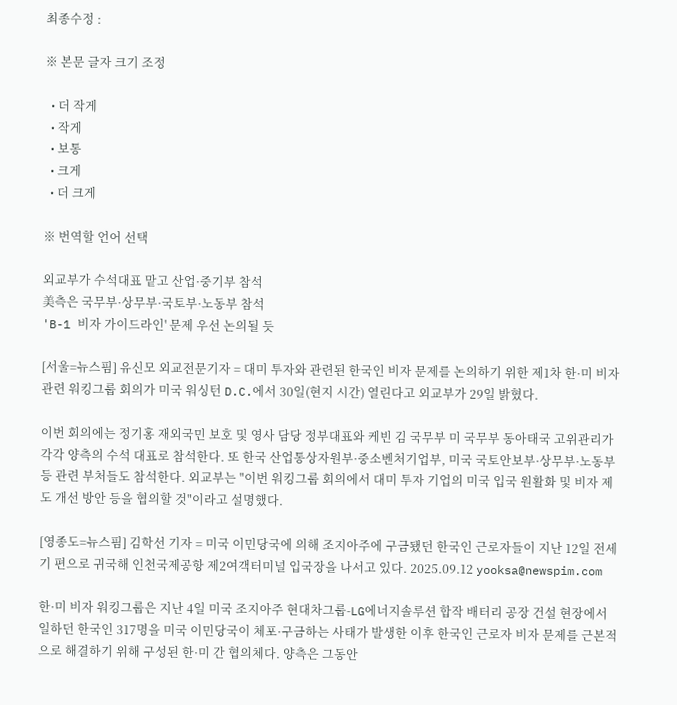최종수정 :

※ 본문 글자 크기 조정

  • 더 작게
  • 작게
  • 보통
  • 크게
  • 더 크게

※ 번역할 언어 선택

외교부가 수석대표 맡고 산업·중기부 참석
美측은 국무부·상무부·국토부·노동부 참석
'B-1 비자 가이드라인' 문제 우선 논의될 듯

[서울=뉴스핌] 유신모 외교전문기자 = 대미 투자와 관련된 한국인 비자 문제를 논의하기 위한 제1차 한·미 비자 관련 워킹그룹 회의가 미국 워싱턴 D.C.에서 30일(현지 시간) 열린다고 외교부가 29일 밝혔다.

이번 회의에는 정기홍 재외국민 보호 및 영사 담당 정부대표와 케빈 김 국무부 미 국무부 동아태국 고위관리가 각각 양측의 수석 대표로 참석한다. 또 한국 산업통상자원부·중소벤처기업부, 미국 국토안보부·상무부·노동부 등 관련 부처들도 참석한다. 외교부는 "이번 워킹그룹 회의에서 대미 투자 기업의 미국 입국 원활화 및 비자 제도 개선 방안 등을 협의할 것"이라고 설명했다.

[영종도=뉴스핌] 김학선 기자 = 미국 이민당국에 의해 조지아주에 구금됐던 한국인 근로자들이 지난 12일 전세기 편으로 귀국해 인천국제공항 제2여객터미널 입국장을 나서고 있다. 2025.09.12 yooksa@newspim.com

한·미 비자 워킹그룹은 지난 4일 미국 조지아주 현대차그룹-LG에너지솔루션 합작 배터리 공장 건설 현장에서 일하던 한국인 317명을 미국 이민당국이 체포·구금하는 사태가 발생한 이후 한국인 근로자 비자 문제를 근본적으로 해결하기 위해 구성된 한·미 간 협의체다. 양측은 그동안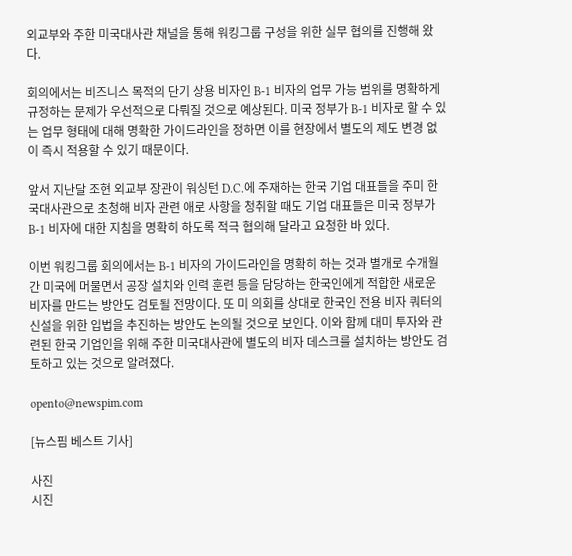외교부와 주한 미국대사관 채널을 통해 워킹그룹 구성을 위한 실무 협의를 진행해 왔다.

회의에서는 비즈니스 목적의 단기 상용 비자인 B-1 비자의 업무 가능 범위를 명확하게 규정하는 문제가 우선적으로 다뤄질 것으로 예상된다. 미국 정부가 B-1 비자로 할 수 있는 업무 형태에 대해 명확한 가이드라인을 정하면 이를 현장에서 별도의 제도 변경 없이 즉시 적용할 수 있기 때문이다.

앞서 지난달 조현 외교부 장관이 워싱턴 D.C.에 주재하는 한국 기업 대표들을 주미 한국대사관으로 초청해 비자 관련 애로 사항을 청취할 때도 기업 대표들은 미국 정부가 B-1 비자에 대한 지침을 명확히 하도록 적극 협의해 달라고 요청한 바 있다.

이번 워킹그룹 회의에서는 B-1 비자의 가이드라인을 명확히 하는 것과 별개로 수개월간 미국에 머물면서 공장 설치와 인력 훈련 등을 담당하는 한국인에게 적합한 새로운 비자를 만드는 방안도 검토될 전망이다. 또 미 의회를 상대로 한국인 전용 비자 쿼터의 신설을 위한 입법을 추진하는 방안도 논의될 것으로 보인다. 이와 함께 대미 투자와 관련된 한국 기업인을 위해 주한 미국대사관에 별도의 비자 데스크를 설치하는 방안도 검토하고 있는 것으로 알려졌다.

opento@newspim.com

[뉴스핌 베스트 기사]

사진
시진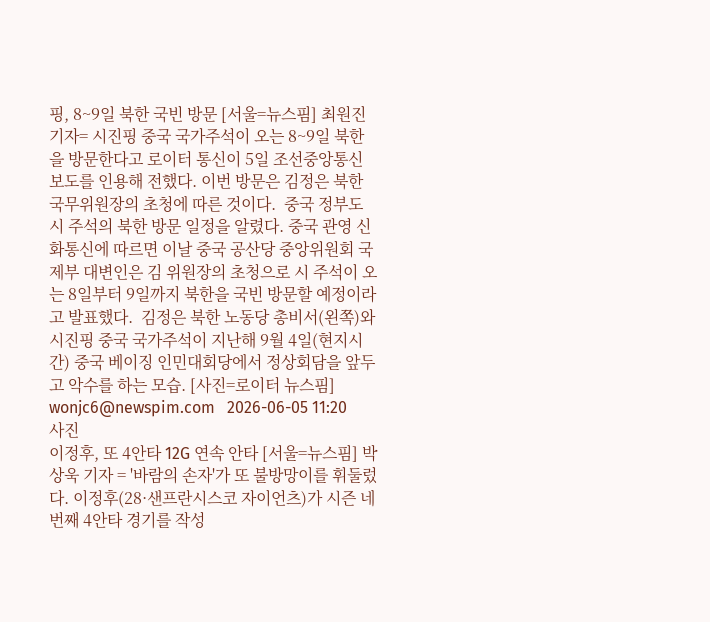핑, 8~9일 북한 국빈 방문 [서울=뉴스핌] 최원진 기자= 시진핑 중국 국가주석이 오는 8~9일 북한을 방문한다고 로이터 통신이 5일 조선중앙통신 보도를 인용해 전했다. 이번 방문은 김정은 북한 국무위원장의 초청에 따른 것이다.  중국 정부도 시 주석의 북한 방문 일정을 알렸다. 중국 관영 신화통신에 따르면 이날 중국 공산당 중앙위원회 국제부 대변인은 김 위원장의 초청으로 시 주석이 오는 8일부터 9일까지 북한을 국빈 방문할 예정이라고 발표했다.  김정은 북한 노동당 총비서(왼쪽)와 시진핑 중국 국가주석이 지난해 9월 4일(현지시간) 중국 베이징 인민대회당에서 정상회담을 앞두고 악수를 하는 모습. [사진=로이터 뉴스핌] wonjc6@newspim.com   2026-06-05 11:20
사진
이정후, 또 4안타 12G 연속 안타 [서울=뉴스핌] 박상욱 기자 = '바람의 손자'가 또 불방망이를 휘둘렀다. 이정후(28·샌프란시스코 자이언츠)가 시즌 네 번째 4안타 경기를 작성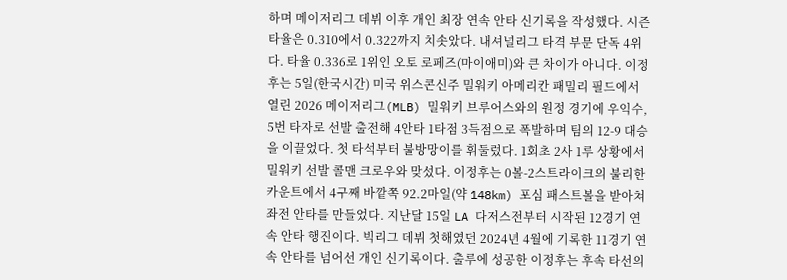하며 메이저리그 데뷔 이후 개인 최장 연속 안타 신기록을 작성했다. 시즌 타율은 0.310에서 0.322까지 치솟았다. 내셔널리그 타격 부문 단독 4위다. 타율 0.336로 1위인 오토 로페즈(마이애미)와 큰 차이가 아니다. 이정후는 5일(한국시간) 미국 위스콘신주 밀워키 아메리칸 패밀리 필드에서 열린 2026 메이저리그(MLB) 밀워키 브루어스와의 원정 경기에 우익수, 5번 타자로 선발 출전해 4안타 1타점 3득점으로 폭발하며 팀의 12-9 대승을 이끌었다. 첫 타석부터 불방망이를 휘둘렀다. 1회초 2사 1루 상황에서 밀워키 선발 콜맨 크로우와 맞섰다. 이정후는 0볼-2스트라이크의 불리한 카운트에서 4구째 바깥쪽 92.2마일(약 148km) 포심 패스트볼을 받아쳐 좌전 안타를 만들었다. 지난달 15일 LA 다저스전부터 시작된 12경기 연속 안타 행진이다. 빅리그 데뷔 첫해였던 2024년 4월에 기록한 11경기 연속 안타를 넘어선 개인 신기록이다. 출루에 성공한 이정후는 후속 타선의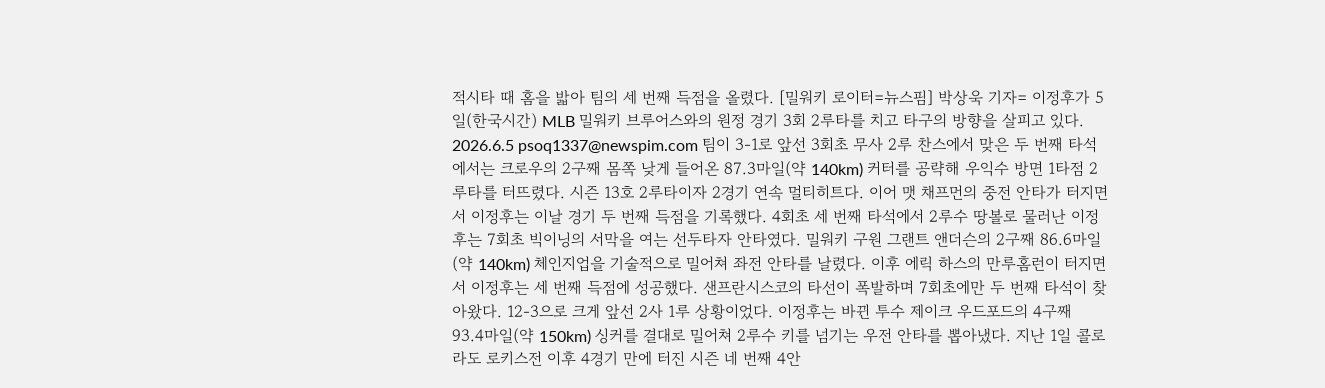적시타 때 홈을 밟아 팀의 세 번째 득점을 올렸다. [밀워키 로이터=뉴스핌] 박상욱 기자= 이정후가 5일(한국시간) MLB 밀워키 브루어스와의 원정 경기 3회 2루타를 치고 타구의 방향을 살피고 있다. 2026.6.5 psoq1337@newspim.com 팀이 3-1로 앞선 3회초 무사 2루 찬스에서 맞은 두 번째 타석에서는 크로우의 2구째 몸쪽 낮게 들어온 87.3마일(약 140km) 커터를 공략해 우익수 방면 1타점 2루타를 터뜨렸다. 시즌 13호 2루타이자 2경기 연속 멀티히트다. 이어 맷 채프먼의 중전 안타가 터지면서 이정후는 이날 경기 두 번째 득점을 기록했다. 4회초 세 번째 타석에서 2루수 땅볼로 물러난 이정후는 7회초 빅이닝의 서막을 여는 선두타자 안타였다. 밀워키 구원 그랜트 앤더슨의 2구째 86.6마일(약 140km) 체인지업을 기술적으로 밀어쳐 좌전 안타를 날렸다. 이후 에릭 하스의 만루홈런이 터지면서 이정후는 세 번째 득점에 성공했다. 샌프란시스코의 타선이 폭발하며 7회초에만 두 번째 타석이 찾아왔다. 12-3으로 크게 앞선 2사 1루 상황이었다. 이정후는 바뀐 투수 제이크 우드포드의 4구째 93.4마일(약 150km) 싱커를 결대로 밀어쳐 2루수 키를 넘기는 우전 안타를 뽑아냈다. 지난 1일 콜로라도 로키스전 이후 4경기 만에 터진 시즌 네 번째 4안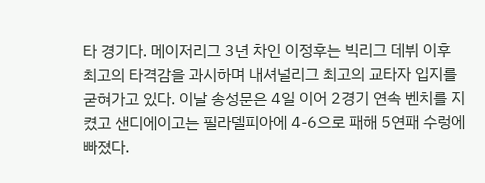타 경기다. 메이저리그 3년 차인 이정후는 빅리그 데뷔 이후 최고의 타격감을 과시하며 내셔널리그 최고의 교타자 입지를 굳혀가고 있다. 이날 송성문은 4일 이어 2경기 연속 벤치를 지켰고 샌디에이고는 필라델피아에 4-6으로 패해 5연패 수렁에 빠졌다.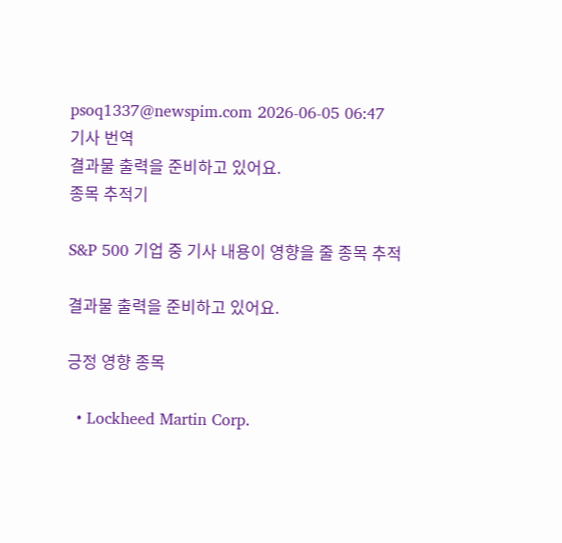psoq1337@newspim.com 2026-06-05 06:47
기사 번역
결과물 출력을 준비하고 있어요.
종목 추적기

S&P 500 기업 중 기사 내용이 영향을 줄 종목 추적

결과물 출력을 준비하고 있어요.

긍정 영향 종목

  • Lockheed Martin Corp.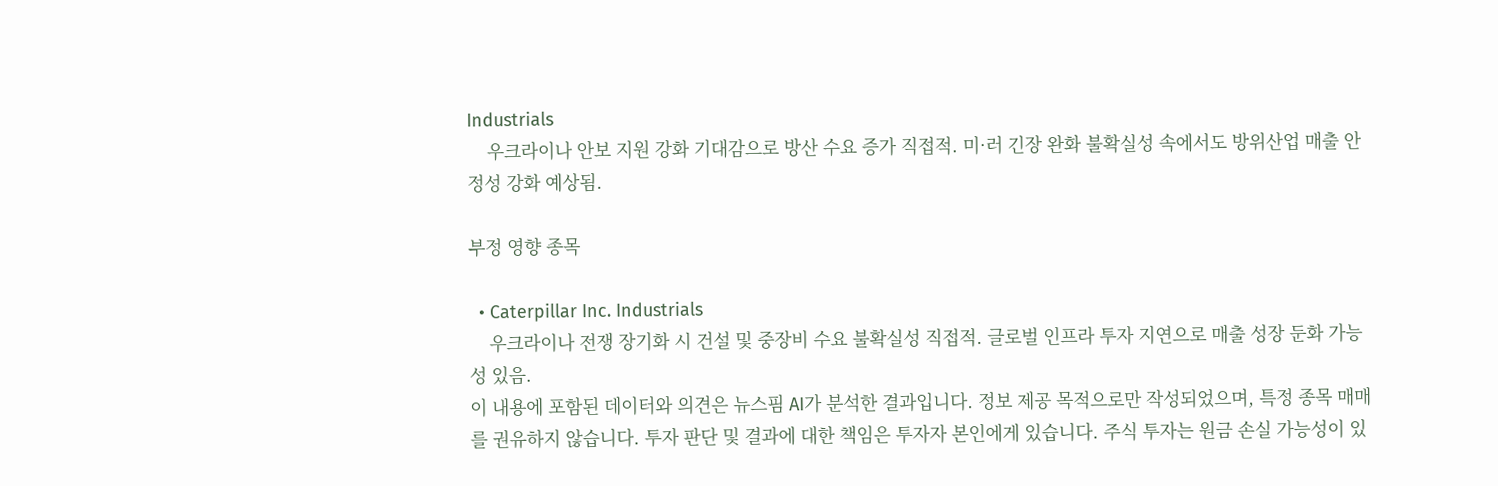Industrials
    우크라이나 안보 지원 강화 기대감으로 방산 수요 증가 직접적. 미·러 긴장 완화 불확실성 속에서도 방위산업 매출 안정성 강화 예상됨.

부정 영향 종목

  • Caterpillar Inc. Industrials
    우크라이나 전쟁 장기화 시 건설 및 중장비 수요 불확실성 직접적. 글로벌 인프라 투자 지연으로 매출 성장 둔화 가능성 있음.
이 내용에 포함된 데이터와 의견은 뉴스핌 AI가 분석한 결과입니다. 정보 제공 목적으로만 작성되었으며, 특정 종목 매매를 권유하지 않습니다. 투자 판단 및 결과에 대한 책임은 투자자 본인에게 있습니다. 주식 투자는 원금 손실 가능성이 있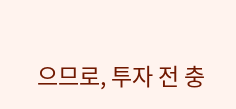으므로, 투자 전 충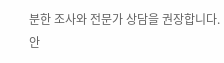분한 조사와 전문가 상담을 권장합니다.
안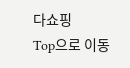다쇼핑
Top으로 이동